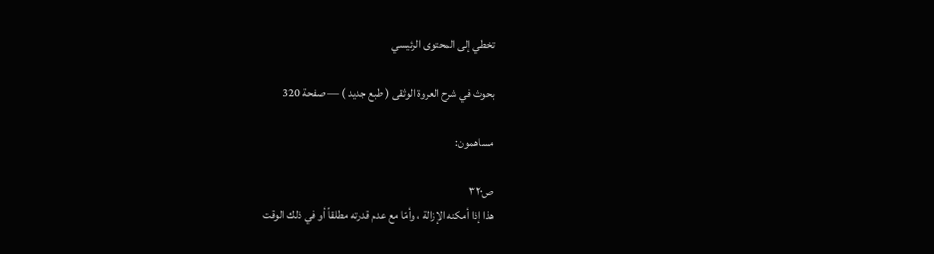تخطي إلى المحتوى الرئيسي

بحوث في شرح العروة الوثقى ( طبع جديد ) — صفحة 320

مساهمون:

ص٣٢٠
هذا إذا أمكنه الإزالة ، وأمّا مع عدم قدرته مطلقاً أو في ذلك الوقت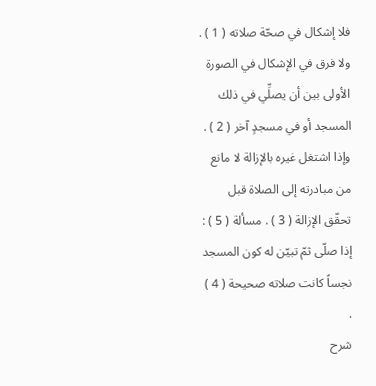فلا إشكال في صحّة صلاته ( 1 ) . ولا فرق في الإشكال في الصورة الأولى بين أن يصلِّي في ذلك المسجد أو في مسجدٍ آخر ( 2 ) . وإذا اشتغل غيره بالإزالة لا مانع من مبادرته إلى الصلاة قبل تحقّق الإزالة ( 3 ) . مسألة ( 5 ) : إذا صلّى ثمّ تبيّن له كون المسجد نجساً كانت صلاته صحيحة ( 4 ) .
شرح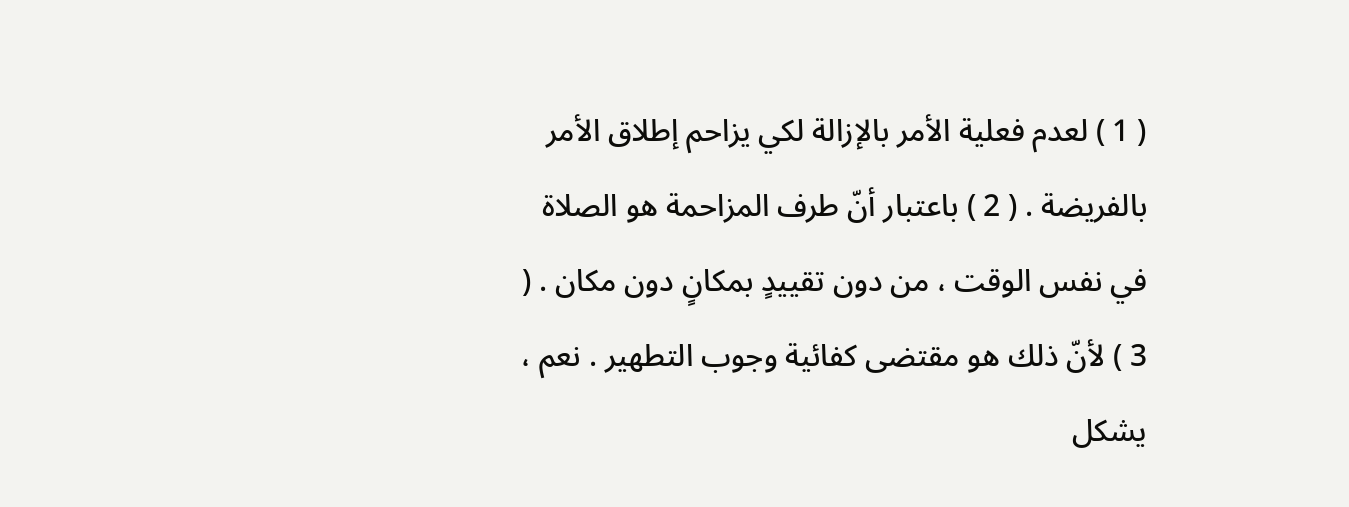( 1 ) لعدم فعلية الأمر بالإزالة لكي يزاحم إطلاق الأمر بالفريضة . ( 2 ) باعتبار أنّ طرف المزاحمة هو الصلاة في نفس الوقت ، من دون تقييدٍ بمكانٍ دون مكان . ( 3 ) لأنّ ذلك هو مقتضى كفائية وجوب التطهير . نعم ، يشكل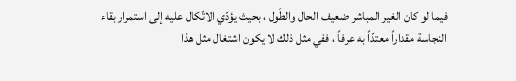فيما لو كان الغير المباشر ضعيف الحال والطَول ، بحيث يؤدّي الاتّكال عليه إلى استمرار بقاء النجاسة مقداراً معتدّاً به عرفاً ، ففي مثل ذلك لا يكون اشتغال مثل هذا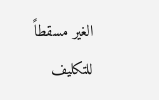الغير مسقطاً للتكليف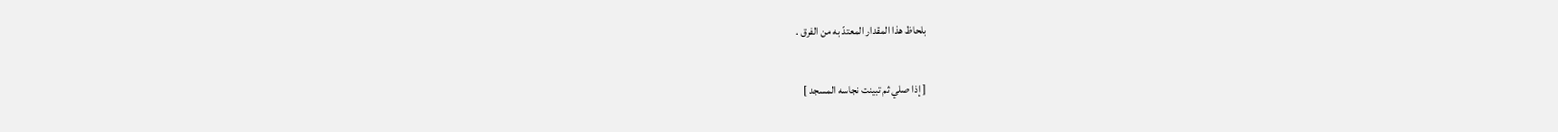بلحاظ هذا المقدار المعتدّ به من الفرق .

[ إذا صلي ثم تبينت نجاسه المسجد ]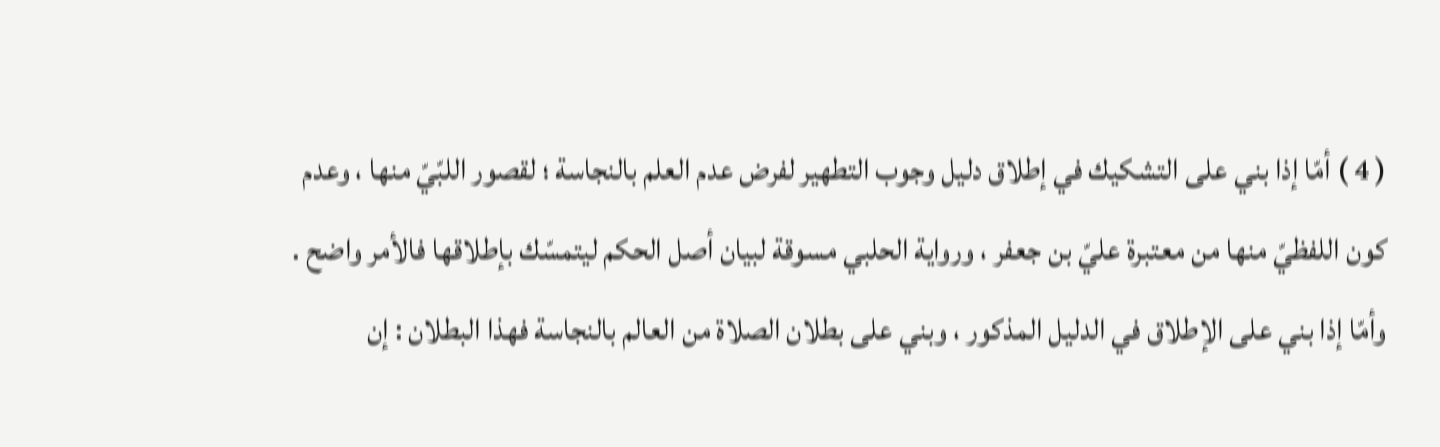( 4 ) أمّا إذا بني على التشكيك في إطلاق دليل وجوب التطهير لفرض عدم العلم بالنجاسة ؛ لقصور اللبّيّ منها ، وعدم كون اللفظيّ منها من معتبرة عليّ بن جعفر ، ورواية الحلبي مسوقة لبيان أصل الحكم ليتمسّك بإطلاقها فالأمر واضح . وأمّا إذا بني على الإطلاق في الدليل المذكور ، وبني على بطلان الصلاة من العالم بالنجاسة فهذا البطلان : إن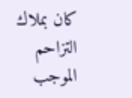كان بملاك التزاحم الموجب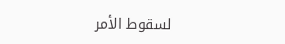لسقوط الأمر